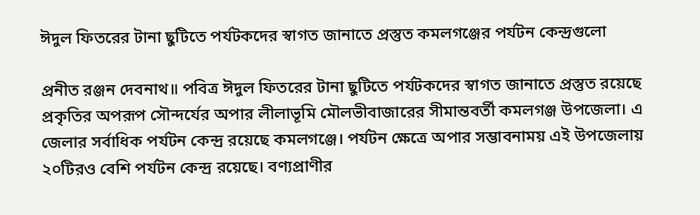ঈদুল ফিতরের টানা ছুটিতে পর্যটকদের স্বাগত জানাতে প্রস্তুত কমলগঞ্জের পর্যটন কেন্দ্রগুলো

প্রনীত রঞ্জন দেবনাথ॥ পবিত্র ঈদুল ফিতরের টানা ছুটিতে পর্যটকদের স্বাগত জানাতে প্রস্তুত রয়েছে প্রকৃতির অপরূপ সৌন্দর্যের অপার লীলাভূমি মৌলভীবাজারের সীমান্তবর্তী কমলগঞ্জ উপজেলা। এ জেলার সর্বাধিক পর্যটন কেন্দ্র রয়েছে কমলগঞ্জে। পর্যটন ক্ষেত্রে অপার সম্ভাবনাময় এই উপজেলায় ২০টিরও বেশি পর্যটন কেন্দ্র রয়েছে। বণ্যপ্রাণীর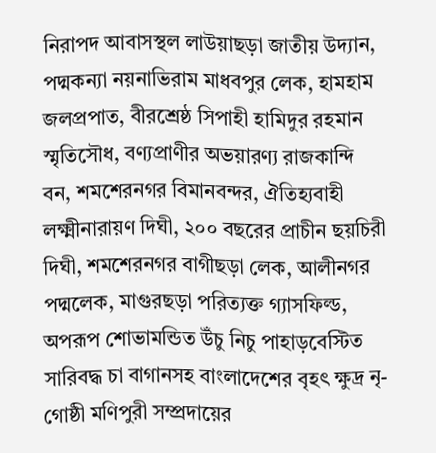নিরাপদ আবাসস্থল লাউয়াছড়া জাতীয় উদ্যান, পদ্মকন্যা নয়নাভিরাম মাধবপুর লেক, হামহাম জলপ্রপাত, বীরশ্রেষ্ঠ সিপাহী হামিদুর রহমান স্মৃতিসৌধ, বণ্যপ্রাণীর অভয়ারণ্য রাজকান্দি বন, শমশেরনগর বিমানবন্দর, ঐতিহ্যবাহী লক্ষ্মীনারায়ণ দিঘী, ২০০ বছরের প্রাচীন ছয়চিরী দিঘী, শমশেরনগর বাগীছড়া লেক, আলীনগর পদ্মলেক, মাগুরছড়া পরিত্যক্ত গ্যাসফিল্ড, অপরূপ শোভামন্ডিত উঁচু নিচু পাহাড়বেস্টিত সারিবদ্ধ চা বাগানসহ বাংলাদেশের বৃহৎ ক্ষুদ্র নৃ-গোষ্ঠী মণিপুরী সম্প্রদায়ের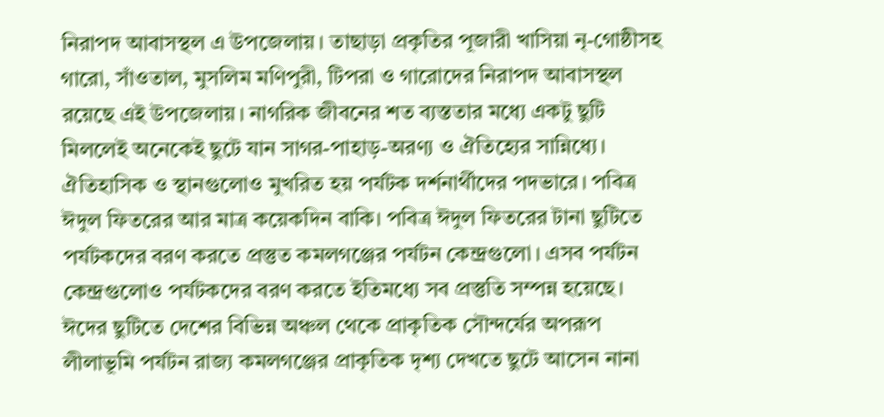নিরাপদ আবাসস্থল এ উপজেলায়। তাছাড়া প্রকৃতির পূজারী খাসিয়া নৃ-গোষ্ঠীসহ গারো, সাঁওতাল, মুসলিম মণিপুরী, টিপরা ও গারোদের নিরাপদ আবাসস্থল রয়েছে এই উপজেলায়। নাগরিক জীবনের শত ব্যস্ততার মধ্যে একটু ছুটি মিললেই অনেকেই ছুটে যান সাগর-পাহাড়-অরণ্য ও ঐতিহ্যের সান্নিধ্যে। ঐতিহাসিক ও স্থানগুলোও মুখরিত হয় পর্যটক দর্শনার্থীদের পদভারে। পবিত্র ঈদুল ফিতরের আর মাত্র কয়েকদিন বাকি। পবিত্র ঈদুল ফিতরের টানা ছুটিতে পর্যটকদের বরণ করতে প্রস্তুত কমলগঞ্জের পর্যটন কেন্দ্রগুলো। এসব পর্যটন কেন্দ্রগুলোও পর্যটকদের বরণ করতে ইতিমধ্যে সব প্রস্তুতি সম্পন্ন হয়েছে।
ঈদের ছুটিতে দেশের বিভিন্ন অঞ্চল থেকে প্রাকৃতিক সৌন্দর্যের অপরূপ লীলাভূমি পর্যটন রাজ্য কমলগঞ্জের প্রাকৃতিক দৃশ্য দেখতে ছুটে আসেন নানা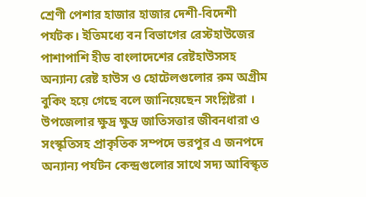শ্রেণী পেশার হাজার হাজার দেশী-বিদেশী পর্যটক। ইতিমধ্যে বন বিভাগের রেস্টহাউজের পাশাপাশি হীড বাংলাদেশের রেষ্টহাউসসহ অন্যান্য রেষ্ট হাউস ও হোটেলগুলোর রুম অগ্রীম বুকিং হয়ে গেছে বলে জানিয়েছেন সংশ্লিষ্টরা । উপজেলার ক্ষুদ্র ক্ষুদ্র জাতিসত্তার জীবনধারা ও সংস্কৃতিসহ প্রাকৃতিক সম্পদে ভরপুর এ জনপদে অন্যান্য পর্যটন কেন্দ্রগুলোর সাথে সদ্য আবিস্কৃত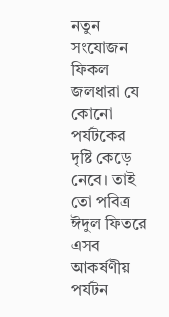নতুন সংযোজন ফিকল জলধারা যে কোনো পর্যটকের দৃষ্টি কেড়ে নেবে। তাই তো পবিত্র ঈদুল ফিতরে এসব আকর্ষণীয় পর্যটন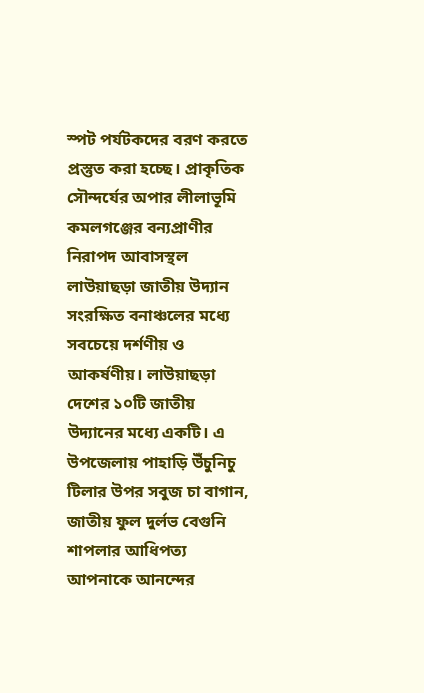স্পট পর্যটকদের বরণ করতে প্রস্তুত করা হচ্ছে। প্রাকৃতিক সৌন্দর্যের অপার লীলাভূমি কমলগঞ্জের বন্যপ্রাণীর নিরাপদ আবাসস্থল লাউয়াছড়া জাতীয় উদ্যান সংরক্ষিত বনাঞ্চলের মধ্যে সবচেয়ে দর্শণীয় ও আকর্ষণীয়। লাউয়াছড়া দেশের ১০টি জাতীয় উদ্যানের মধ্যে একটি। এ উপজেলায় পাহাড়ি উঁচুনিচু টিলার উপর সবুজ চা বাগান, জাতীয় ফুল দুর্লভ বেগুনি শাপলার আধিপত্য আপনাকে আনন্দের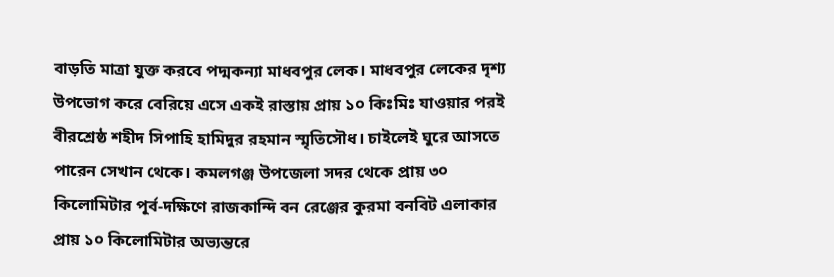বাড়তি মাত্রা যুক্ত করবে পদ্মকন্যা মাধবপুর লেক। মাধবপুর লেকের দৃশ্য উপভোগ করে বেরিয়ে এসে একই রাস্তায় প্রায় ১০ কিঃমিঃ যাওয়ার পরই বীরশ্রেষ্ঠ শহীদ সিপাহি হামিদুর রহমান স্মৃতিসৌধ। চাইলেই ঘুরে আসতে পারেন সেখান থেকে। কমলগঞ্জ উপজেলা সদর থেকে প্রায় ৩০ কিলোমিটার পূর্ব-দক্ষিণে রাজকান্দি বন রেঞ্জের কুরমা বনবিট এলাকার প্রায় ১০ কিলোমিটার অভ্যন্তরে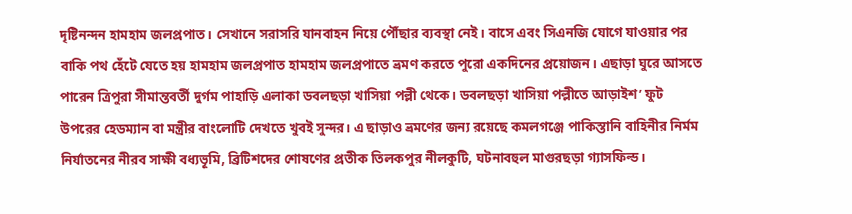দৃষ্টিনন্দন হামহাম জলপ্রপাত। সেখানে সরাসরি যানবাহন নিয়ে পৌঁছার ব্যবস্থা নেই। বাসে এবং সিএনজি যোগে যাওয়ার পর বাকি পথ হেঁটে যেতে হয় হামহাম জলপ্রপাত হামহাম জলপ্রপাতে ভ্রমণ করতে পুরো একদিনের প্রয়োজন। এছাড়া ঘুরে আসতে পারেন ত্রিপুরা সীমান্তবর্তী দুর্গম পাহাড়ি এলাকা ডবলছড়া খাসিয়া পল্লী থেকে। ডবলছড়া খাসিয়া পল্লীতে আড়াইশ’ ফুট উপরের হেডম্যান বা মন্ত্রীর বাংলোটি দেখতে খুবই সুন্দর। এ ছাড়াও ভ্রমণের জন্য রয়েছে কমলগঞ্জে পাকিস্তানি বাহিনীর নির্মম নির্যাতনের নীরব সাক্ষী বধ্যভূমি, ব্রিটিশদের শোষণের প্রতীক তিলকপুর নীলকুটি, ঘটনাবহুল মাগুরছড়া গ্যাসফিল্ড।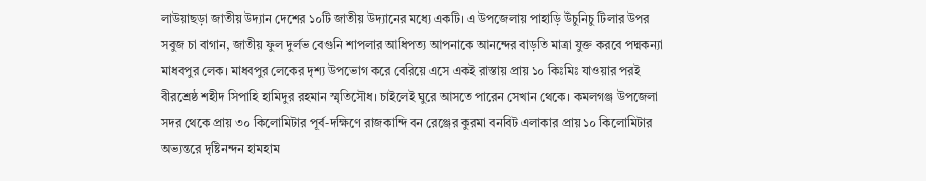লাউয়াছড়া জাতীয় উদ্যান দেশের ১০টি জাতীয় উদ্যানের মধ্যে একটি। এ উপজেলায় পাহাড়ি উঁচুনিচু টিলার উপর সবুজ চা বাগান, জাতীয় ফুল দুর্লভ বেগুনি শাপলার আধিপত্য আপনাকে আনন্দের বাড়তি মাত্রা যুক্ত করবে পদ্মকন্যা মাধবপুর লেক। মাধবপুর লেকের দৃশ্য উপভোগ করে বেরিয়ে এসে একই রাস্তায় প্রায় ১০ কিঃমিঃ যাওয়ার পরই বীরশ্রেষ্ঠ শহীদ সিপাহি হামিদুর রহমান স্মৃতিসৌধ। চাইলেই ঘুরে আসতে পারেন সেখান থেকে। কমলগঞ্জ উপজেলা সদর থেকে প্রায় ৩০ কিলোমিটার পূর্ব-দক্ষিণে রাজকান্দি বন রেঞ্জের কুরমা বনবিট এলাকার প্রায় ১০ কিলোমিটার অভ্যন্তরে দৃষ্টিনন্দন হামহাম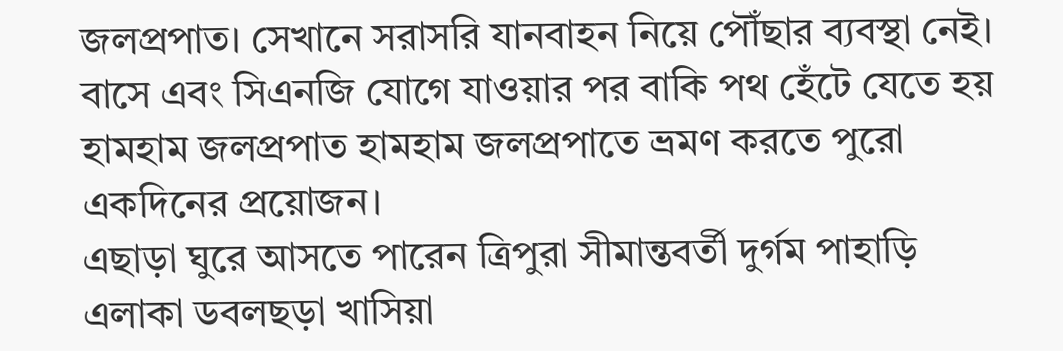জলপ্রপাত। সেখানে সরাসরি যানবাহন নিয়ে পৌঁছার ব্যবস্থা নেই। বাসে এবং সিএনজি যোগে যাওয়ার পর বাকি পথ হেঁটে যেতে হয় হামহাম জলপ্রপাত হামহাম জলপ্রপাতে ভ্রমণ করতে পুরো একদিনের প্রয়োজন।
এছাড়া ঘুরে আসতে পারেন ত্রিপুরা সীমান্তবর্তী দুর্গম পাহাড়ি এলাকা ডবলছড়া খাসিয়া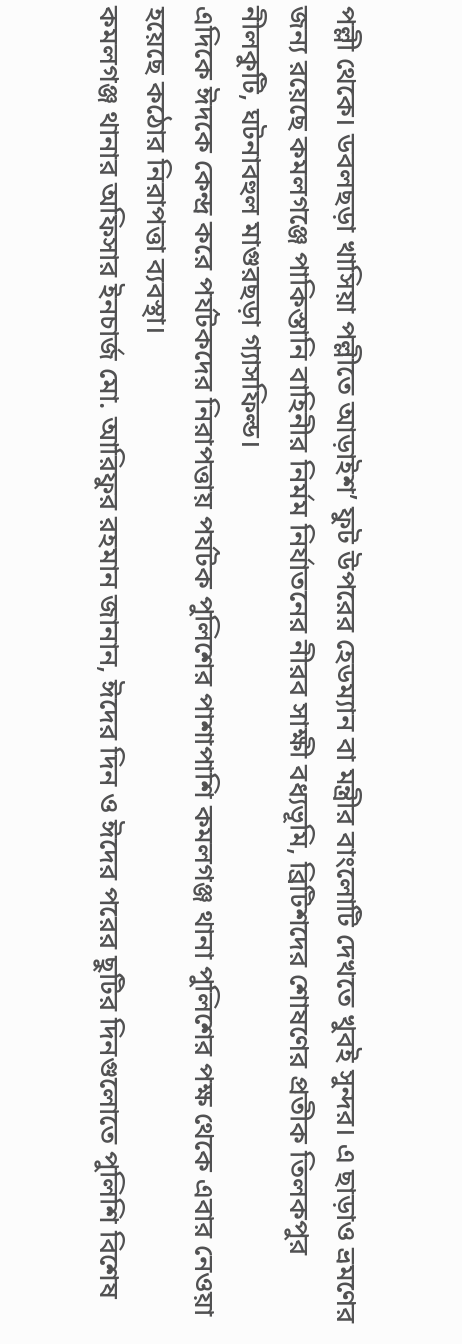পল্লী থেকে। ডবলছড়া খাসিয়া পল্লীতে আড়াইশ’ ফুট উপরের হেডম্যান বা মন্ত্রীর বাংলোটি দেখতে খুবই সুন্দর। এ ছাড়াও ভ্রমণের জন্য রয়েছে কমলগঞ্জে পাকিস্তানি বাহিনীর নির্মম নির্যাতনের নীরব সাক্ষী বধ্যভূমি, ব্রিটিশদের শোষণের প্রতীক তিলকপুর নীলকুটি, ঘটনাবহুল মাগুরছড়া গ্যাসফিল্ড।
এদিকে ঈদকে কেন্দ্র করে পর্যটকদের নিরাপত্তায় পর্যটক পুলিশের পাশাপাশি কমলগঞ্জ থানা পুলিশের পক্ষ থেকে এবার নেওয়া হয়েছে কঠোর নিরাপত্তা ব্যবস্থা।
কমলগঞ্জ থানার অফিসার ইনচার্জ মো. আরিফুর রহমান জানান, ঈদের দিন ও ঈদের পরের ছুটির দিনগুলোতে পুলিশি বিশেষ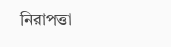নিরাপত্তা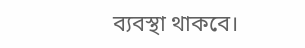ব্যবস্থা থাকবে।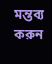মন্তব্য করুন